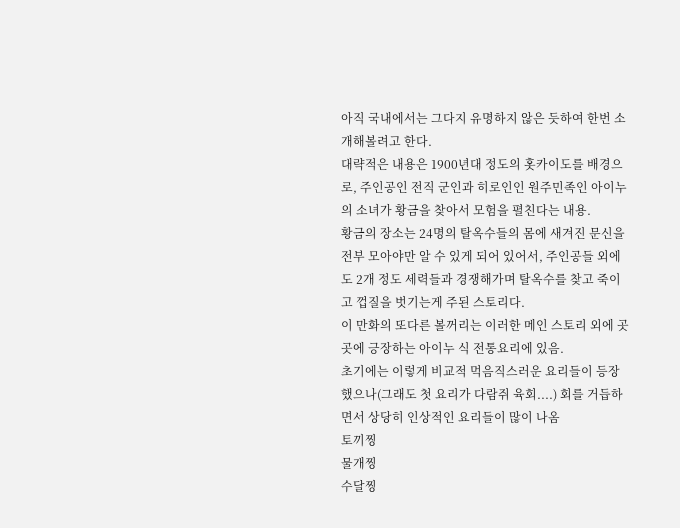아직 국내에서는 그다지 유명하지 않은 듯하여 한번 소개해볼려고 한다.
대략적은 내용은 1900년대 정도의 홋카이도를 배경으로, 주인공인 전직 군인과 히로인인 원주민족인 아이누의 소녀가 황금을 찾아서 모험을 펼친다는 내용.
황금의 장소는 24명의 탈옥수들의 몸에 새겨진 문신을 전부 모아야만 알 수 있게 되어 있어서, 주인공들 외에도 2개 정도 세력들과 경쟁해가며 탈옥수를 찾고 죽이고 껍질을 벗기는게 주된 스토리다.
이 만화의 또다른 볼꺼리는 이러한 메인 스토리 외에 곳곳에 긍장하는 아이누 식 전통요리에 있음.
초기에는 이렇게 비교적 먹음직스러운 요리들이 등장했으나(그래도 첫 요리가 다람쥐 육회....) 회를 거듭하면서 상당히 인상적인 요리들이 많이 나옴
토끼찡
물개찡
수달찡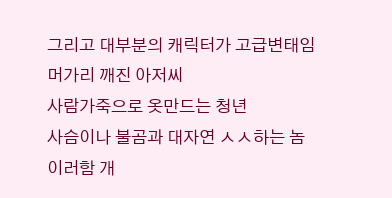그리고 대부분의 캐릭터가 고급변태임
머가리 깨진 아저씨
사람가죽으로 옷만드는 청년
사슴이나 불곰과 대자연 ㅅㅅ하는 놈
이러함 개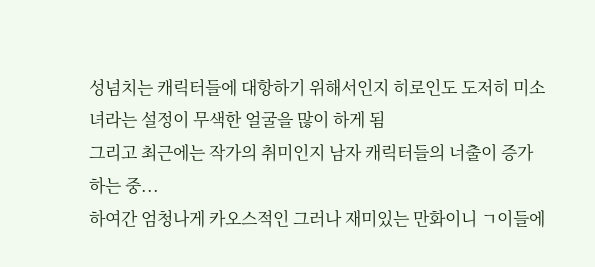성넘치는 캐릭터들에 대항하기 위해서인지 히로인도 도저히 미소녀라는 설정이 무색한 얼굴을 많이 하게 됨
그리고 최근에는 작가의 취미인지 남자 캐릭터들의 너출이 증가하는 중...
하여간 엄청나게 카오스적인 그러나 재미있는 만화이니 ㄱ이들에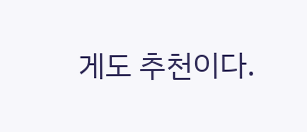게도 추천이다.